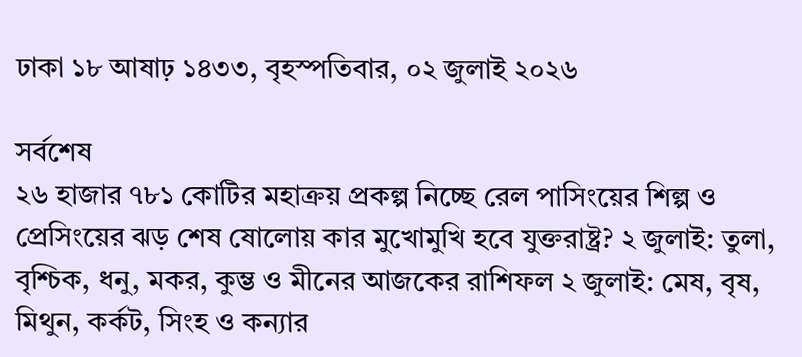ঢাকা ১৮ আষাঢ় ১৪৩৩, বৃহস্পতিবার, ০২ জুলাই ২০২৬

সর্বশেষ
২৬ হাজার ৭৮১ কোটির মহাক্রয় প্রকল্প নিচ্ছে রেল পাসিংয়ের শিল্প ও প্রেসিংয়ের ঝড় শেষ ষোলোয় কার মুখোমুখি হবে যুক্তরাষ্ট্র? ২ জুলাই: তুলা, বৃশ্চিক, ধনু, মকর, কুম্ভ ও মীনের আজকের রাশিফল ২ জুলাই: মেষ, বৃষ, মিথুন, কর্কট, সিংহ ও কন্যার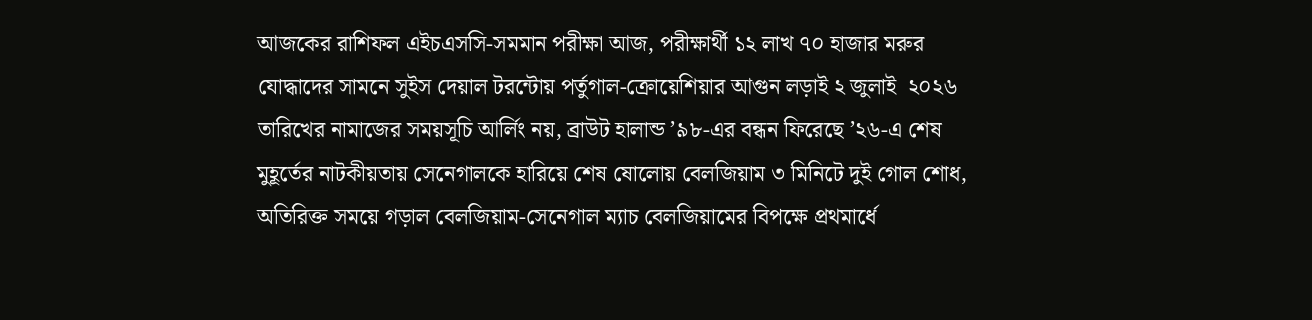আজকের রাশিফল এইচএসসি-সমমান পরীক্ষা আজ, পরীক্ষার্থী ১২ লাখ ৭০ হাজার মরুর যোদ্ধাদের সামনে সুইস দেয়াল টরন্টোয় পর্তুগাল-ক্রোয়েশিয়ার আগুন লড়াই ২ জুলাই  ২০২৬ তারিখের নামাজের সময়সূচি আর্লিং নয়, ব্রাউট হালান্ড ’৯৮-এর বন্ধন ফিরেছে ’২৬-এ শেষ মুহূর্তের নাটকীয়তায় সেনেগালকে হারিয়ে শেষ ষোলোয় বেলজিয়াম ৩ মিনিটে দুই গোল শোধ, অতিরিক্ত সময়ে গড়াল বেলজিয়াম-সেনেগাল ম্যাচ বেলজিয়ামের বিপক্ষে প্রথমার্ধে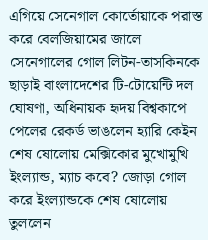এগিয়ে সেনেগাল কোর্তোয়াকে পরাস্ত করে বেলজিয়ামের জালে সেনেগালের গোল লিটন-তাসকিনকে ছাড়াই বাংলাদেশের টি-টোয়েন্টি দল ঘোষণা, অধিনায়ক হৃদয় বিশ্বকাপে পেলের রেকর্ড ভাঙলেন হ্যারি কেইন শেষ ষোলোয় মেক্সিকোর মুখোমুখি ইংল্যান্ড, ম্যাচ কবে? জোড়া গোল করে ইংল্যান্ডকে শেষ ষোলোয় তুললেন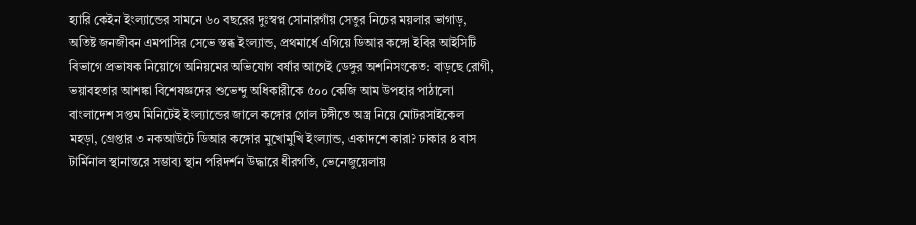হ্যারি কেইন ইংল্যান্ডের সামনে ৬০ বছরের দুঃস্বপ্ন সোনারগাঁয় সেতুর নিচের ময়লার ভাগাড়, অতিষ্ট জনজীবন এমপাসির সেভে স্তব্ধ ইংল্যান্ড, প্রথমার্ধে এগিয়ে ডিআর কঙ্গো ইবির আইসিটি বিভাগে প্রভাষক নিয়োগে অনিয়মের অভিযোগ বর্ষার আগেই ডেঙ্গুর অশনিসংকেত: বাড়ছে রোগী, ভয়াবহতার আশঙ্কা বিশেষজ্ঞদের শুভেন্দু অধিকারীকে ৫০০ কেজি আম উপহার পাঠালো বাংলাদেশ সপ্তম মিনিটেই ইংল্যান্ডের জালে কঙ্গোর গোল টঙ্গীতে অস্ত্র নিয়ে মোটরসাইকেল মহড়া, গ্রেপ্তার ৩ নকআউটে ডিআর কঙ্গোর মুখোমুখি ইংল্যান্ড, একাদশে কারা? ঢাকার ৪ বাস টার্মিনাল স্থানান্তরে সম্ভাব্য স্থান পরিদর্শন উদ্ধারে ধীরগতি, ভেনেজুয়েলায়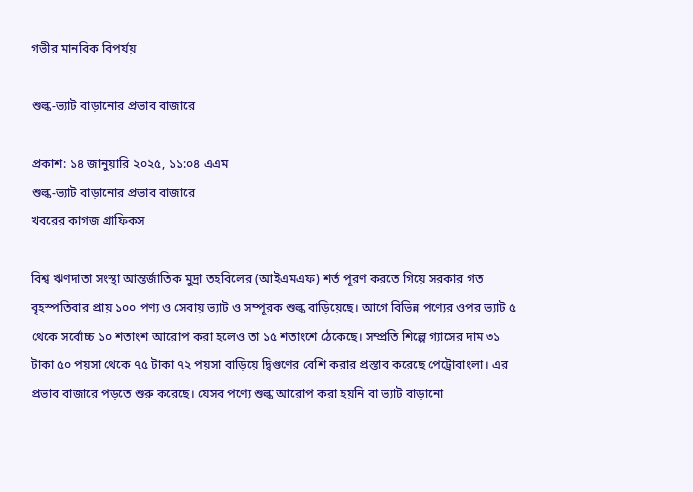গভীর মানবিক বিপর্যয়

শুল্ক-ভ্যাট বাড়ানোর প্রভাব বাজারে

প্রকাশ: ১৪ জানুয়ারি ২০২৫, ১১:০৪ এএম
শুল্ক-ভ্যাট বাড়ানোর প্রভাব বাজারে
খবরের কাগজ গ্রাফিকস

বিশ্ব ঋণদাতা সংস্থা আন্তর্জাতিক মুদ্রা তহবিলের (আইএমএফ) শর্ত পূরণ করতে গিয়ে সরকার গত বৃহস্পতিবার প্রায় ১০০ পণ্য ও সেবায় ভ্যাট ও সম্পূরক শুল্ক বাড়িয়েছে। আগে বিভিন্ন পণ্যের ওপর ভ্যাট ৫ থেকে সর্বোচ্চ ১০ শতাংশ আরোপ করা হলেও তা ১৫ শতাংশে ঠেকেছে। সম্প্রতি শিল্পে গ্যাসের দাম ৩১ টাকা ৫০ পয়সা থেকে ৭৫ টাকা ৭২ পয়সা বাড়িয়ে দ্বিগুণের বেশি করার প্রস্তাব করেছে পেট্রোবাংলা। এর প্রভাব বাজারে পড়তে শুরু করেছে। যেসব পণ্যে শুল্ক আরোপ করা হয়নি বা ভ্যাট বাড়ানো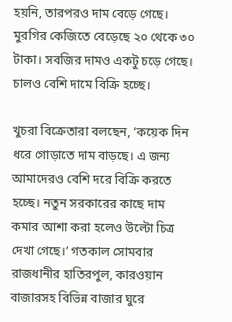হয়নি, তারপরও দাম বেড়ে গেছে। মুরগির কেজিতে বেড়েছে ২০ থেকে ৩০ টাকা। সবজির দামও একটু চড়ে গেছে। চালও বেশি দামে বিক্রি হচ্ছে।

খুচরা বিক্রেতারা বলছেন, ‘কয়েক দিন ধরে গোড়াতে দাম বাড়ছে। এ জন্য আমাদেরও বেশি দরে বিক্রি করতে হচ্ছে। নতুন সরকারের কাছে দাম কমার আশা করা হলেও উল্টো চিত্র দেখা গেছে।’ গতকাল সোমবার রাজধানীর হাতিরপুল, কারওয়ান বাজারসহ বিভিন্ন বাজার ঘুরে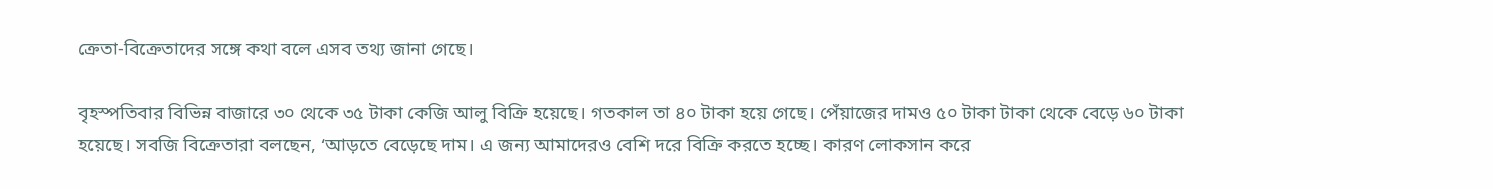ক্রেতা-বিক্রেতাদের সঙ্গে কথা বলে এসব তথ্য জানা গেছে।

বৃহস্পতিবার বিভিন্ন বাজারে ৩০ থেকে ৩৫ টাকা কেজি আলু বিক্রি হয়েছে। গতকাল তা ৪০ টাকা হয়ে গেছে। পেঁয়াজের দামও ৫০ টাকা টাকা থেকে বেড়ে ৬০ টাকা হয়েছে। সবজি বিক্রেতারা বলছেন, ‘আড়তে বেড়েছে দাম। এ জন্য আমাদেরও বেশি দরে বিক্রি করতে হচ্ছে। কারণ লোকসান করে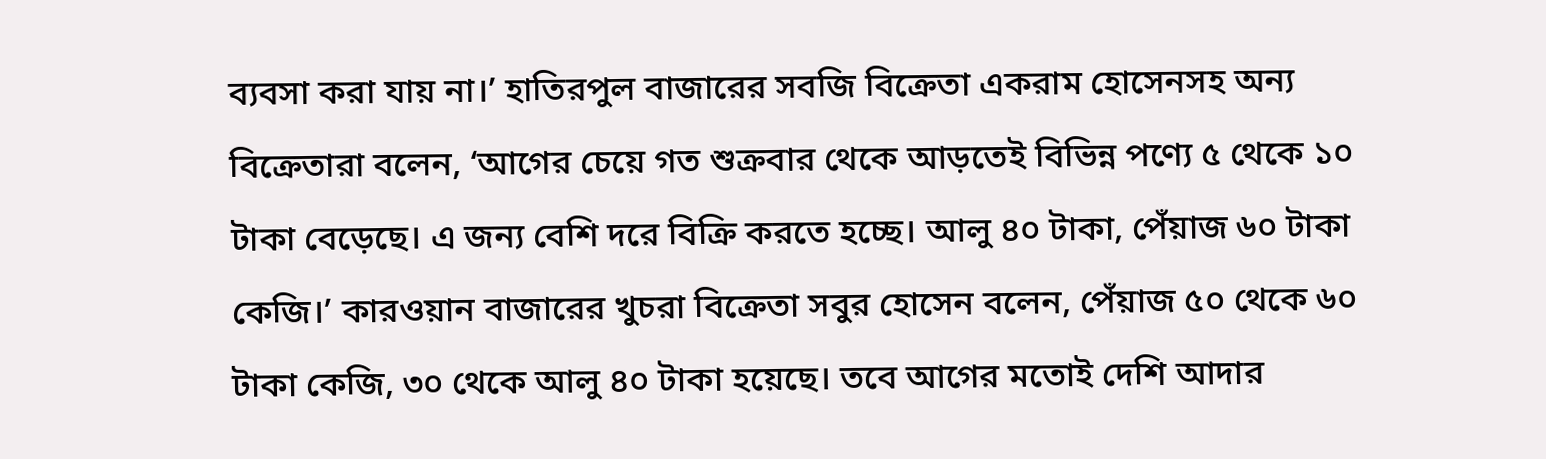ব্যবসা করা যায় না।’ হাতিরপুল বাজারের সবজি বিক্রেতা একরাম হোসেনসহ অন্য বিক্রেতারা বলেন, ‘আগের চেয়ে গত শুক্রবার থেকে আড়তেই বিভিন্ন পণ্যে ৫ থেকে ১০ টাকা বেড়েছে। এ জন্য বেশি দরে বিক্রি করতে হচ্ছে। আলু ৪০ টাকা, পেঁয়াজ ৬০ টাকা কেজি।’ কারওয়ান বাজারের খুচরা বিক্রেতা সবুর হোসেন বলেন, পেঁয়াজ ৫০ থেকে ৬০ টাকা কেজি, ৩০ থেকে আলু ৪০ টাকা হয়েছে। তবে আগের মতোই দেশি আদার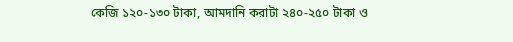কেজি ১২০-১৩০ টাকা, আমদানি করাটা ২৪০-২৫০ টাকা ও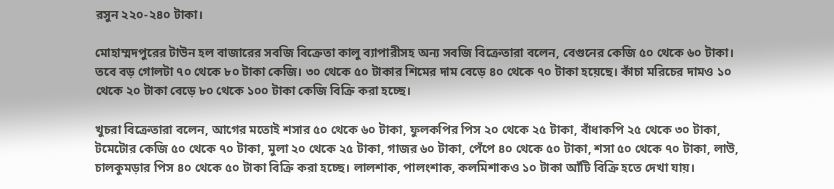রসুন ২২০-২৪০ টাকা।

মোহাম্মদপুরের টাউন হল বাজারের সবজি বিক্রেতা কালু ব্যাপারীসহ অন্য সবজি বিক্রেতারা বলেন, বেগুনের কেজি ৫০ থেকে ৬০ টাকা। তবে বড় গোলটা ৭০ থেকে ৮০ টাকা কেজি। ৩০ থেকে ৫০ টাকার শিমের দাম বেড়ে ৪০ থেকে ৭০ টাকা হয়েছে। কাঁচা মরিচের দামও ১০ থেকে ২০ টাকা বেড়ে ৮০ থেকে ১০০ টাকা কেজি বিক্রি করা হচ্ছে।

খুচরা বিক্রেতারা বলেন, আগের মতোই শসার ৫০ থেকে ৬০ টাকা, ফুলকপির পিস ২০ থেকে ২৫ টাকা, বাঁধাকপি ২৫ থেকে ৩০ টাকা, টমেটোর কেজি ৫০ থেকে ৭০ টাকা, মুলা ২০ থেকে ২৫ টাকা, গাজর ৬০ টাকা, পেঁপে ৪০ থেকে ৫০ টাকা, শসা ৫০ থেকে ৭০ টাকা, লাউ, চালকুমড়ার পিস ৪০ থেকে ৫০ টাকা বিক্রি করা হচ্ছে। লালশাক, পালংশাক, কলমিশাকও ১০ টাকা আঁটি বিক্রি হতে দেখা যায়।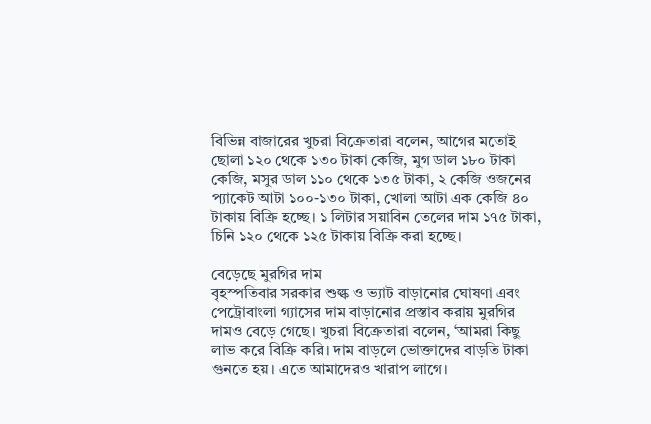বিভিন্ন বাজারের খুচরা বিক্রেতারা বলেন, আগের মতোই ছোলা ১২০ থেকে ১৩০ টাকা কেজি, মুগ ডাল ১৮০ টাকা কেজি, মসুর ডাল ১১০ থেকে ১৩৫ টাকা, ২ কেজি ওজনের প্যাকেট আটা ১০০-১৩০ টাকা, খোলা আটা এক কেজি ৪০ টাকায় বিক্রি হচ্ছে। ১ লিটার সয়াবিন তেলের দাম ১৭৫ টাকা, চিনি ১২০ থেকে ১২৫ টাকায় বিক্রি করা হচ্ছে।

বেড়েছে মুরগির দাম
বৃহস্পতিবার সরকার শুল্ক ও ভ্যাট বাড়ানোর ঘোষণা এবং পেট্রোবাংলা গ্যাসের দাম বাড়ানোর প্রস্তাব করায় মুরগির দামও বেড়ে গেছে। খুচরা বিক্রেতারা বলেন, ‘আমরা কিছু লাভ করে বিক্রি করি। দাম বাড়লে ভোক্তাদের বাড়তি টাকা গুনতে হয়। এতে আমাদেরও খারাপ লাগে।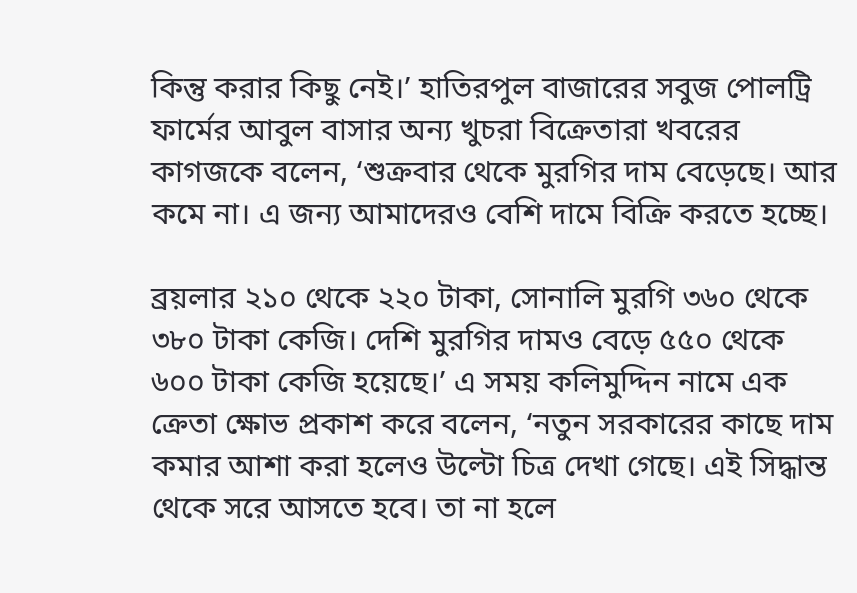কিন্তু করার কিছু নেই।’ হাতিরপুল বাজারের সবুজ পোলট্রি ফার্মের আবুল বাসার অন্য খুচরা বিক্রেতারা খবরের কাগজকে বলেন, ‘শুক্রবার থেকে মুরগির দাম বেড়েছে। আর কমে না। এ জন্য আমাদেরও বেশি দামে বিক্রি করতে হচ্ছে।

ব্রয়লার ২১০ থেকে ২২০ টাকা, সোনালি মুরগি ৩৬০ থেকে ৩৮০ টাকা কেজি। দেশি মুরগির দামও বেড়ে ৫৫০ থেকে ৬০০ টাকা কেজি হয়েছে।’ এ সময় কলিমুদ্দিন নামে এক ক্রেতা ক্ষোভ প্রকাশ করে বলেন, ‘নতুন সরকারের কাছে দাম কমার আশা করা হলেও উল্টো চিত্র দেখা গেছে। এই সিদ্ধান্ত থেকে সরে আসতে হবে। তা না হলে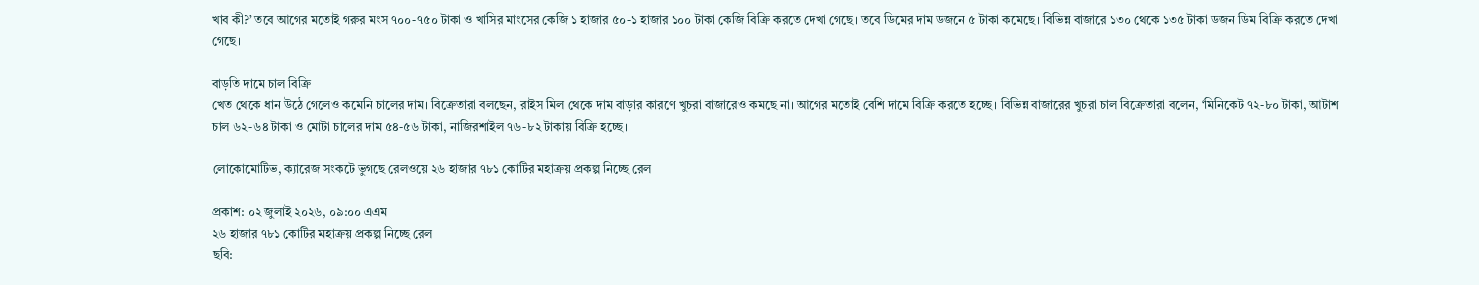খাব কী?’ তবে আগের মতোই গরুর মংস ৭০০-৭৫০ টাকা ও খাসির মাংসের কেজি ১ হাজার ৫০-১ হাজার ১০০ টাকা কেজি বিক্রি করতে দেখা গেছে। তবে ডিমের দাম ডজনে ৫ টাকা কমেছে। বিভিন্ন বাজারে ১৩০ থেকে ১৩৫ টাকা ডজন ডিম বিক্রি করতে দেখা গেছে।

বাড়তি দামে চাল বিক্রি
খেত থেকে ধান উঠে গেলেও কমেনি চালের দাম। বিক্রেতারা বলছেন, রাইস মিল থেকে দাম বাড়ার কারণে খুচরা বাজারেও কমছে না। আগের মতোই বেশি দামে বিক্রি করতে হচ্ছে। বিভিন্ন বাজারের খুচরা চাল বিক্রেতারা বলেন, ‘মিনিকেট ৭২-৮০ টাকা, আটাশ চাল ৬২-৬৪ টাকা ও মোটা চালের দাম ৫৪-৫৬ টাকা, নাজিরশাইল ৭৬-৮২ টাকায় বিক্রি হচ্ছে।

লোকোমোটিভ, ক্যারেজ সংকটে ভুগছে রেলওয়ে ২৬ হাজার ৭৮১ কোটির মহাক্রয় প্রকল্প নিচ্ছে রেল

প্রকাশ: ০২ জুলাই ২০২৬, ০৯:০০ এএম
২৬ হাজার ৭৮১ কোটির মহাক্রয় প্রকল্প নিচ্ছে রেল
ছবি: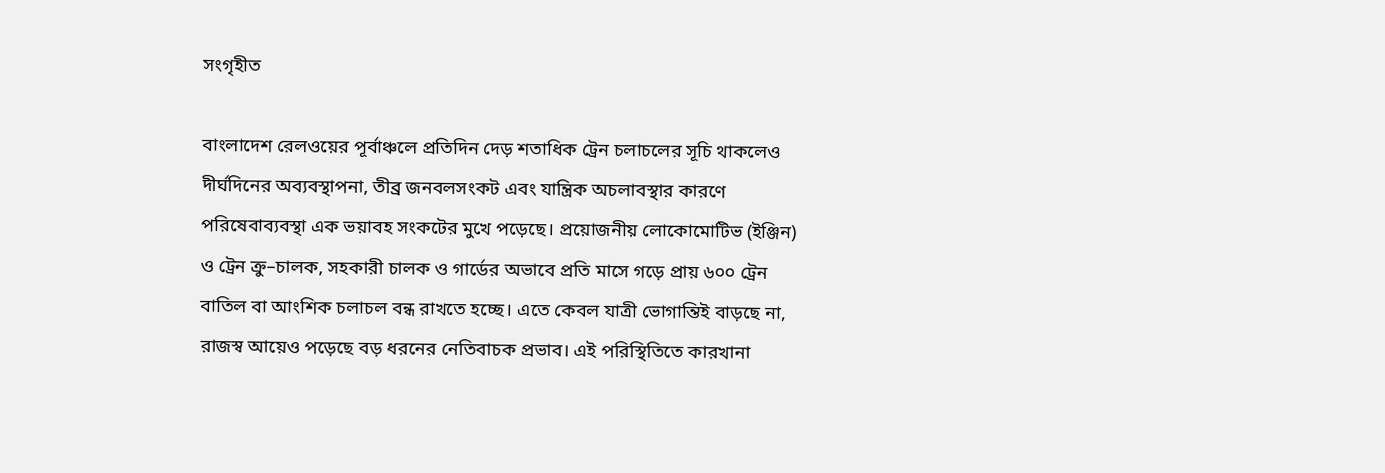সংগৃহীত

বাংলাদেশ রেলওয়ের পূর্বাঞ্চলে প্রতিদিন দেড় শতাধিক ট্রেন চলাচলের সূচি থাকলেও দীর্ঘদিনের অব্যবস্থাপনা, তীব্র জনবলসংকট এবং যান্ত্রিক অচলাবস্থার কারণে পরিষেবাব্যবস্থা এক ভয়াবহ সংকটের মুখে পড়েছে। প্রয়োজনীয় লোকোমোটিভ (ইঞ্জিন) ও ট্রেন ক্রু–চালক, সহকারী চালক ও গার্ডের অভাবে প্রতি মাসে গড়ে প্রায় ৬০০ ট্রেন বাতিল বা আংশিক চলাচল বন্ধ রাখতে হচ্ছে। এতে কেবল যাত্রী ভোগান্তিই বাড়ছে না, রাজস্ব আয়েও পড়েছে বড় ধরনের নেতিবাচক প্রভাব। এই পরিস্থিতিতে কারখানা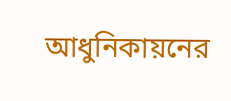আধুনিকায়নের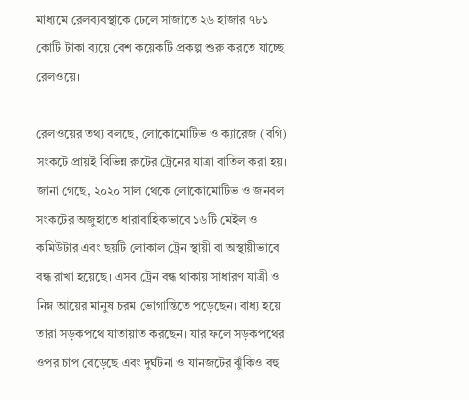মাধ্যমে রেলব্যবস্থাকে ঢেলে সাজাতে ২৬ হাজার ৭৮১ কোটি টাকা ব্যয়ে বেশ কয়েকটি প্রকল্প শুরু করতে যাচ্ছে রেলওয়ে।

রেলওয়ের তথ্য বলছে, লোকোমোটিভ ও ক্যারেজ (বগি) সংকটে প্রায়ই বিভিন্ন রুটের ট্রেনের যাত্রা বাতিল করা হয়। জানা গেছে, ২০২০ সাল থেকে লোকোমোটিভ ও জনবল সংকটের অজুহাতে ধারাবাহিকভাবে ১৬টি মেইল ও কমিউটার এবং ছয়টি লোকাল ট্রেন স্থায়ী বা অস্থায়ীভাবে বন্ধ রাখা হয়েছে। এসব ট্রেন বন্ধ থাকায় সাধারণ যাত্রী ও নিম্ন আয়ের মানুষ চরম ভোগান্তিতে পড়েছেন। বাধ্য হয়ে তারা সড়কপথে যাতায়াত করছেন। যার ফলে সড়কপথের ওপর চাপ বেড়েছে এবং দুর্ঘটনা ও যানজটের ঝুঁকিও বহু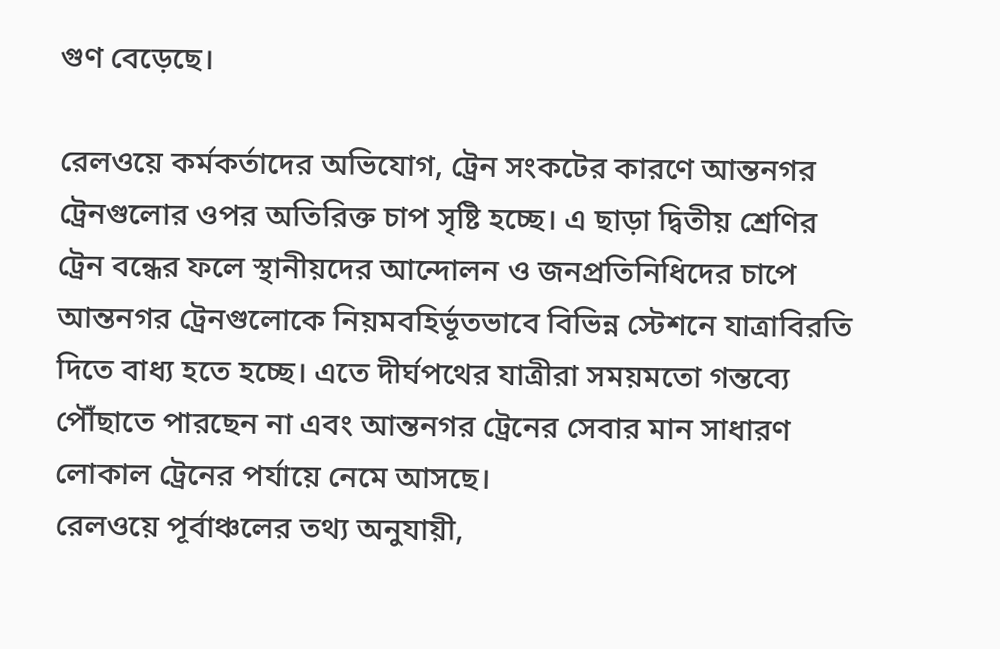গুণ বেড়েছে।

রেলওয়ে কর্মকর্তাদের অভিযোগ, ট্রেন সংকটের কারণে আন্তনগর ট্রেনগুলোর ওপর অতিরিক্ত চাপ সৃষ্টি হচ্ছে। এ ছাড়া দ্বিতীয় শ্রেণির ট্রেন বন্ধের ফলে স্থানীয়দের আন্দোলন ও জনপ্রতিনিধিদের চাপে আন্তনগর ট্রেনগুলোকে নিয়মবহির্ভূতভাবে বিভিন্ন স্টেশনে যাত্রাবিরতি দিতে বাধ্য হতে হচ্ছে। এতে দীর্ঘপথের যাত্রীরা সময়মতো গন্তব্যে পৌঁছাতে পারছেন না এবং আন্তনগর ট্রেনের সেবার মান সাধারণ লোকাল ট্রেনের পর্যায়ে নেমে আসছে।
রেলওয়ে পূর্বাঞ্চলের তথ্য অনুযায়ী,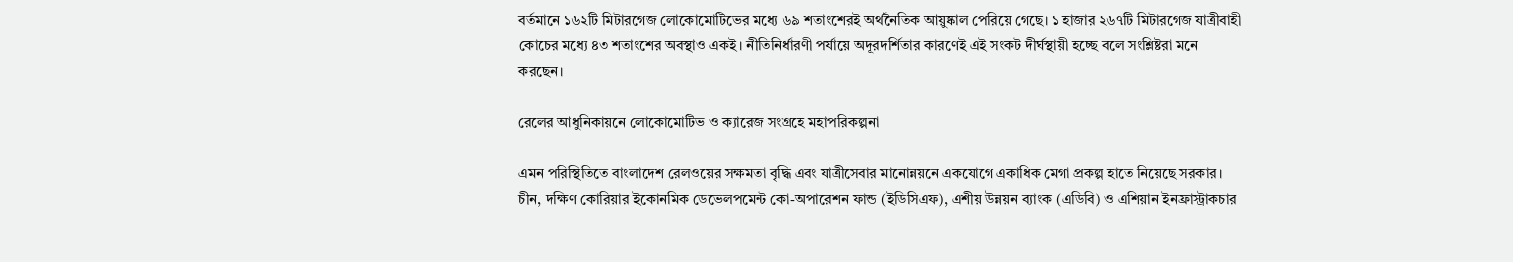বর্তমানে ১৬২টি মিটারগেজ লোকোমোটিভের মধ্যে ৬৯ শতাংশেরই অর্থনৈতিক আয়ুষ্কাল পেরিয়ে গেছে। ১ হাজার ২৬৭টি মিটারগেজ যাত্রীবাহী কোচের মধ্যে ৪৩ শতাংশের অবস্থাও একই। নীতিনির্ধারণী পর্যায়ে অদূরদর্শিতার কারণেই এই সংকট দীর্ঘস্থায়ী হচ্ছে বলে সংশ্লিষ্টরা মনে করছেন।

রেলের আধুনিকায়নে লোকোমোটিভ ও ক্যারেজ সংগ্রহে মহাপরিকল্পনা

এমন পরিস্থিতিতে বাংলাদেশ রেলওয়ের সক্ষমতা বৃদ্ধি এবং যাত্রীসেবার মানোন্নয়নে একযোগে একাধিক মেগা প্রকল্প হাতে নিয়েছে সরকার। চীন, দক্ষিণ কোরিয়ার ইকোনমিক ডেভেলপমেন্ট কো-অপারেশন ফান্ড (ইডিসিএফ), এশীয় উন্নয়ন ব্যাংক (এডিবি) ও এশিয়ান ইনফ্রাস্ট্রাকচার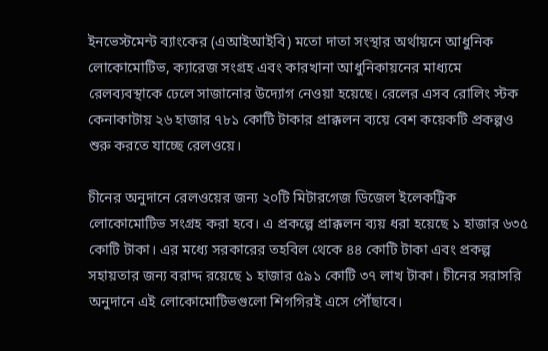ইনভেস্টমেন্ট ব্যাংকের (এআইআইবি) মতো দাতা সংস্থার অর্থায়নে আধুনিক লোকোমোটিভ, ক্যারেজ সংগ্রহ এবং কারখানা আধুনিকায়নের মাধ্যমে রেলব্যবস্থাকে ঢেলে সাজানোর উদ্যোগ নেওয়া হয়েছে। রেলের এসব রোলিং স্টক কেনাকাটায় ২৬ হাজার ৭৮১ কোটি টাকার প্রাক্কলন ব্যয়ে বেশ কয়েকটি প্রকল্পও শুরু করতে যাচ্ছে রেলওয়ে।

চীনের অনুদানে রেলওয়ের জন্য ২০টি মিটারগেজ ডিজেল ইলেকট্রিক লোকোমোটিভ সংগ্রহ করা হবে। এ প্রকল্পে প্রাক্কলন ব্যয় ধরা হয়েছে ১ হাজার ৬৩৫ কোটি টাকা। এর মধ্যে সরকারের তহবিল থেকে ৪৪ কোটি টাকা এবং প্রকল্প সহায়তার জন্য বরাদ্দ রয়েছে ১ হাজার ৫৯১ কোটি ৩৭ লাখ টাকা। চীনের সরাসরি অনুদানে এই লোকোমোটিভগুলো শিগগিরই এসে পৌঁছাবে।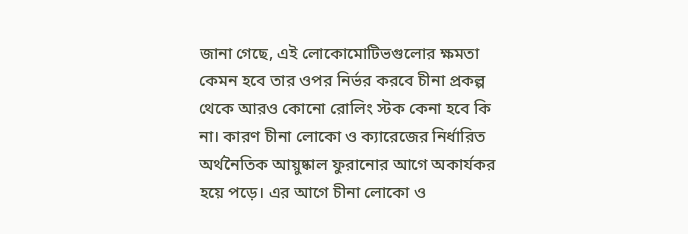জানা গেছে, এই লোকোমোটিভগুলোর ক্ষমতা কেমন হবে তার ওপর নির্ভর করবে চীনা প্রকল্প থেকে আরও কোনো রোলিং স্টক কেনা হবে কি না। কারণ চীনা লোকো ও ক্যারেজের নির্ধারিত অর্থনৈতিক আয়ুষ্কাল ফুরানোর আগে অকার্যকর হয়ে পড়ে। এর আগে চীনা লোকো ও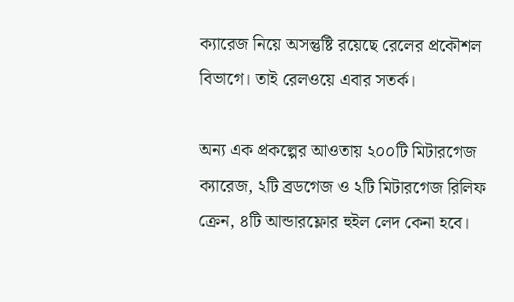ক্যারেজ নিয়ে অসন্তুষ্টি রয়েছে রেলের প্রকৌশল বিভাগে। তাই রেলওয়ে এবার সতর্ক।

অন্য এক প্রকল্পের আওতায় ২০০টি মিটারগেজ ক্যারেজ, ২টি ব্রডগেজ ও ২টি মিটারগেজ রিলিফ ক্রেন, ৪টি আন্ডারফ্লোর হুইল লেদ কেনা হবে।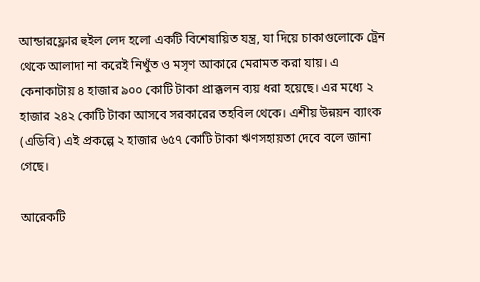আন্ডারফ্লোর হুইল লেদ হলো একটি বিশেষায়িত যন্ত্র, যা দিয়ে চাকাগুলোকে ট্রেন থেকে আলাদা না করেই নিখুঁত ও মসৃণ আকারে মেরামত করা যায়। এ কেনাকাটায় ৪ হাজার ৯০০ কোটি টাকা প্রাক্কলন ব্যয় ধরা হয়েছে। এর মধ্যে ২ হাজার ২৪২ কোটি টাকা আসবে সরকারের তহবিল থেকে। এশীয় উন্নয়ন ব্যাংক (এডিবি) এই প্রকল্পে ২ হাজার ৬৫৭ কোটি টাকা ঋণসহায়তা দেবে বলে জানা গেছে।

আরেকটি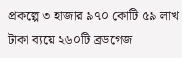প্রকল্পে ৩ হাজার ৯৭০ কোটি ৫৯ লাখ টাকা ব্যয়ে ২৬০টি ব্রডগেজ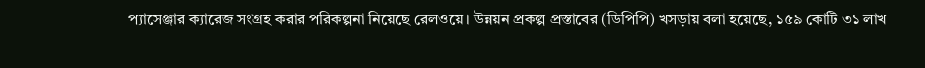প্যাসেঞ্জার ক্যারেজ সংগ্রহ করার পরিকল্পনা নিয়েছে রেলওয়ে। উন্নয়ন প্রকল্প প্রস্তাবের (ডিপিপি) খসড়ায় বলা হয়েছে, ১৫৯ কোটি ৩১ লাখ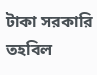টাকা সরকারি তহবিল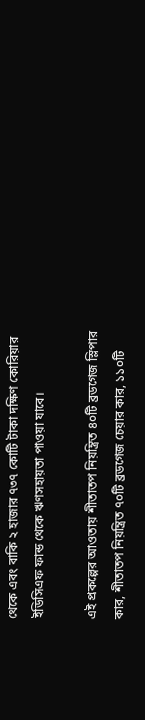থেকে এবং বাকি ২ হাজার ৭৩৭ কোটি টাকা দক্ষিণ কোরিয়ার ইডিসিএফ ফান্ড থেকে ঋণসহায়তা পাওয়া যাবে।

এই প্রকল্পের আওতায় শীতাতপ নিয়ন্ত্রিত ৪০টি ব্রডগেজ স্লিপার কার, শীতাতপ নিয়ন্ত্রিত ৭০টি ব্রডগেজ চেয়ার কার, ১১০টি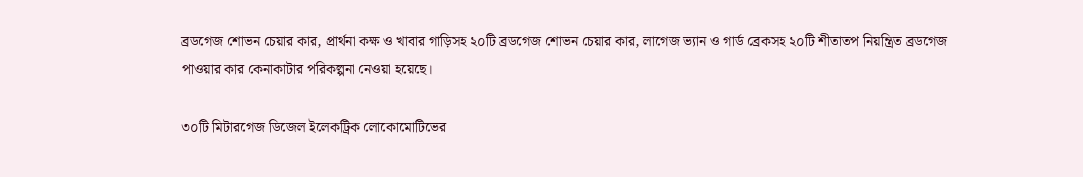ব্রডগেজ শোভন চেয়ার কার, প্রার্থনা কক্ষ ও খাবার গাড়িসহ ২০টি ব্রডগেজ শোভন চেয়ার কার, লাগেজ ভ্যান ও গার্ড ব্রেকসহ ২০টি শীতাতপ নিয়ন্ত্রিত ব্রডগেজ পাওয়ার কার কেনাকাটার পরিকল্পনা নেওয়া হয়েছে।

৩০টি মিটারগেজ ডিজেল ইলেকট্রিক লোকোমোটিভের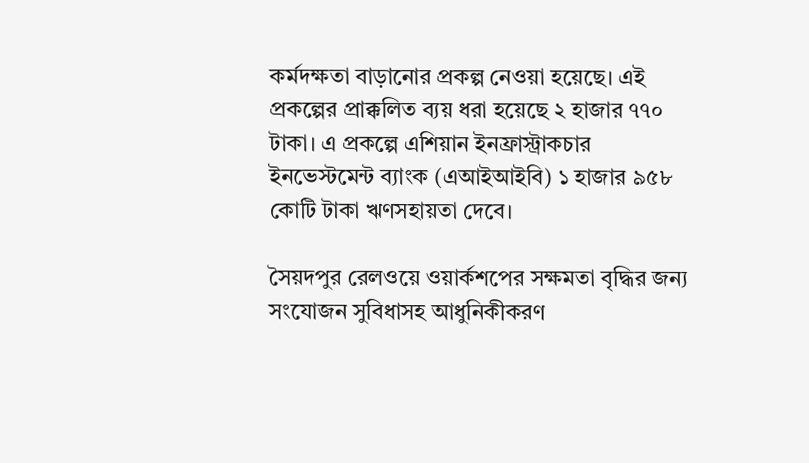কর্মদক্ষতা বাড়ানোর প্রকল্প নেওয়া হয়েছে। এই প্রকল্পের প্রাক্কলিত ব্যয় ধরা হয়েছে ২ হাজার ৭৭০ টাকা। এ প্রকল্পে এশিয়ান ইনফ্রাস্ট্রাকচার ইনভেস্টমেন্ট ব্যাংক (এআইআইবি) ১ হাজার ৯৫৮ কোটি টাকা ঋণসহায়তা দেবে।

সৈয়দপুর রেলওয়ে ওয়ার্কশপের সক্ষমতা বৃদ্ধির জন্য সংযোজন সুবিধাসহ আধুনিকীকরণ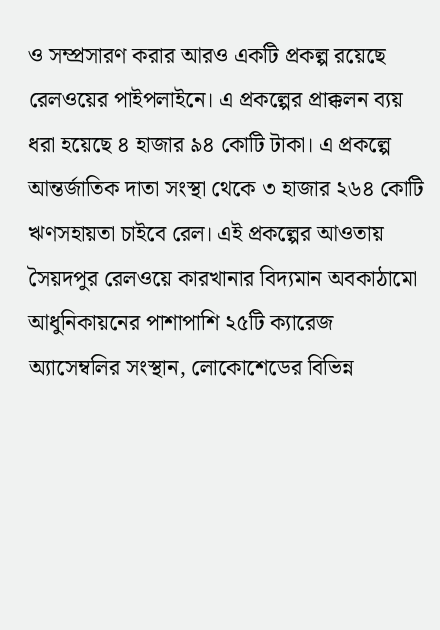ও সম্প্রসারণ করার আরও একটি প্রকল্প রয়েছে রেলওয়ের পাইপলাইনে। এ প্রকল্পের প্রাক্কলন ব্যয় ধরা হয়েছে ৪ হাজার ৯৪ কোটি টাকা। এ প্রকল্পে আন্তর্জাতিক দাতা সংস্থা থেকে ৩ হাজার ২৬৪ কোটি ঋণসহায়তা চাইবে রেল। এই প্রকল্পের আওতায় সৈয়দপুর রেলওয়ে কারখানার বিদ্যমান অবকাঠামো আধুনিকায়নের পাশাপাশি ২৫টি ক্যারেজ অ্যাসেম্বলির সংস্থান, লোকোশেডের বিভিন্ন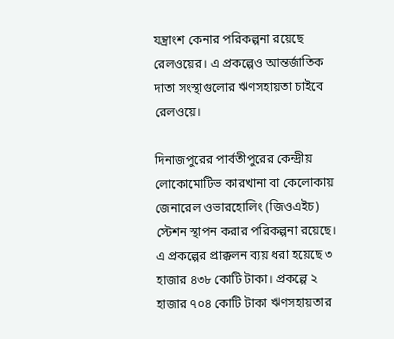যন্ত্রাংশ কেনার পরিকল্পনা রয়েছে রেলওয়ের। এ প্রকল্পেও আন্তর্জাতিক দাতা সংস্থাগুলোর ঋণসহায়তা চাইবে রেলওয়ে।

দিনাজপুরের পার্বতীপুরের কেন্দ্রীয় লোকোমোটিভ কারখানা বা কেলোকায় জেনারেল ওভারহোলিং (জিওএইচ) স্টেশন স্থাপন করার পরিকল্পনা রয়েছে। এ প্রকল্পের প্রাক্কলন ব্যয় ধরা হয়েছে ৩ হাজার ৪৩৮ কোটি টাকা। প্রকল্পে ২ হাজার ৭০৪ কোটি টাকা ঋণসহায়তার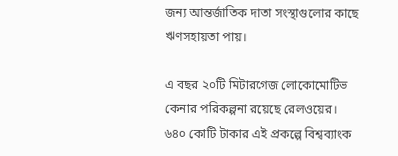জন্য আন্তর্জাতিক দাতা সংস্থাগুলোর কাছে ঋণসহায়তা পায়।

এ বছর ২০টি মিটারগেজ লোকোমোটিভ কেনার পরিকল্পনা রয়েছে রেলওয়ের। ৬৪০ কোটি টাকার এই প্রকল্পে বিশ্বব্যাংক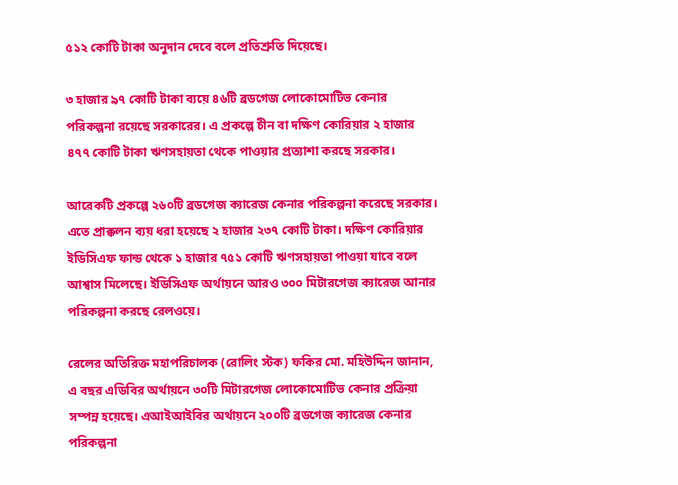৫১২ কোটি টাকা অনুদান দেবে বলে প্রতিশ্রুতি দিয়েছে।

৩ হাজার ৯৭ কোটি টাকা ব্যয়ে ৪৬টি ব্রডগেজ লোকোমোটিভ কেনার পরিকল্পনা রয়েছে সরকারের। এ প্রকল্পে চীন বা দক্ষিণ কোরিয়ার ২ হাজার ৪৭৭ কোটি টাকা ঋণসহায়তা থেকে পাওয়ার প্রত্যাশা করছে সরকার।

আরেকটি প্রকল্পে ২৬০টি ব্রডগেজ ক্যারেজ কেনার পরিকল্পনা করেছে সরকার। এতে প্রাক্কলন ব্যয় ধরা হয়েছে ২ হাজার ২৩৭ কোটি টাকা। দক্ষিণ কোরিয়ার ইডিসিএফ ফান্ড থেকে ১ হাজার ৭৫১ কোটি ঋণসহায়তা পাওয়া যাবে বলে আশ্বাস মিলেছে। ইডিসিএফ অর্থায়নে আরও ৩০০ মিটারগেজ ক্যারেজ আনার পরিকল্পনা করছে রেলওয়ে।

রেলের অতিরিক্ত মহাপরিচালক (রোলিং স্টক) ফকির মো. মহিউদ্দিন জানান, এ বছর এডিবির অর্থায়নে ৩০টি মিটারগেজ লোকোমোটিভ কেনার প্রক্রিয়া সম্পন্ন হয়েছে। এআইআইবির অর্থায়নে ২০০টি ব্রডগেজ ক্যারেজ কেনার পরিকল্পনা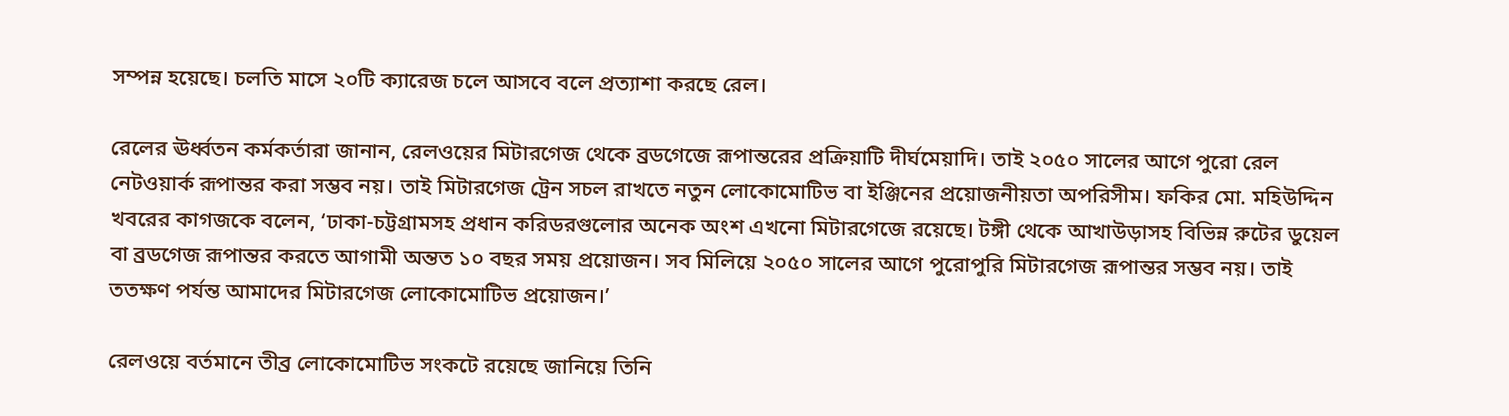সম্পন্ন হয়েছে। চলতি মাসে ২০টি ক্যারেজ চলে আসবে বলে প্রত্যাশা করছে রেল।

রেলের ঊর্ধ্বতন কর্মকর্তারা জানান, রেলওয়ের মিটারগেজ থেকে ব্রডগেজে রূপান্তরের প্রক্রিয়াটি দীর্ঘমেয়াদি। তাই ২০৫০ সালের আগে পুরো রেল নেটওয়ার্ক রূপান্তর করা সম্ভব নয়। তাই মিটারগেজ ট্রেন সচল রাখতে নতুন লোকোমোটিভ বা ইঞ্জিনের প্রয়োজনীয়তা অপরিসীম। ফকির মো. মহিউদ্দিন খবরের কাগজকে বলেন, ‘ঢাকা-চট্টগ্রামসহ প্রধান করিডরগুলোর অনেক অংশ এখনো মিটারগেজে রয়েছে। টঙ্গী থেকে আখাউড়াসহ বিভিন্ন রুটের ডুয়েল বা ব্রডগেজ রূপান্তর করতে আগামী অন্তত ১০ বছর সময় প্রয়োজন। সব মিলিয়ে ২০৫০ সালের আগে পুরোপুরি মিটারগেজ রূপান্তর সম্ভব নয়। তাই ততক্ষণ পর্যন্ত আমাদের মিটারগেজ লোকোমোটিভ প্রয়োজন।’

রেলওয়ে বর্তমানে তীব্র লোকোমোটিভ সংকটে রয়েছে জানিয়ে তিনি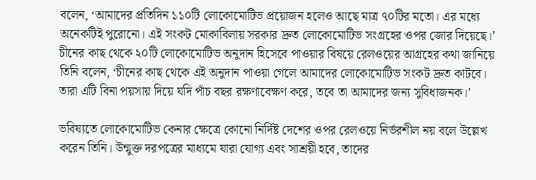বলেন, ‘আমাদের প্রতিদিন ১১০টি লোকোমোটিভ প্রয়োজন হলেও আছে মাত্র ৭০টির মতো। এর মধ্যে অনেকটিই পুরোনো। এই সংকট মোকাবিলায় সরকার দ্রুত লোকোমোটিভ সংগ্রহের ওপর জোর দিয়েছে।’
চীনের কাছ থেকে ২০টি লোকোমোটিভ অনুদান হিসেবে পাওয়ার বিষয়ে রেলওয়ের আগ্রহের কথা জানিয়ে তিনি বলেন, ‘চীনের কাছ থেকে এই অনুদান পাওয়া গেলে আমাদের লোকোমোটিভ সংকট দ্রুত কাটবে। তারা এটি বিনা পয়সায় দিয়ে যদি পাঁচ বছর রক্ষণাবেক্ষণ করে, তবে তা আমাদের জন্য সুবিধাজনক।’

ভবিষ্যতে লোকোমোটিভ কেনার ক্ষেত্রে কোনো নির্দিষ্ট দেশের ওপর রেলওয়ে নির্ভরশীল নয় বলে উল্লেখ করেন তিনি। উন্মুক্ত দরপত্রের মাধ্যমে যারা যোগ্য এবং সাশ্রয়ী হবে, তাদের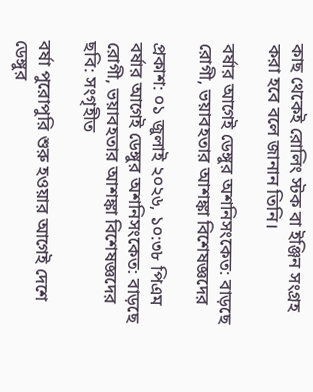কাছ থেকেই রোলিং স্টক বা ইঞ্জিন সংগ্রহ করা হবে বলে জানান তিনি।

বর্ষার আগেই ডেঙ্গুর অশনিসংকেত: বাড়ছে রোগী, ভয়াবহতার আশঙ্কা বিশেষজ্ঞদের

প্রকাশ: ০১ জুলাই ২০২৬, ১০:৩৮ পিএম
বর্ষার আগেই ডেঙ্গুর অশনিসংকেত: বাড়ছে রোগী, ভয়াবহতার আশঙ্কা বিশেষজ্ঞদের
ছবি: সংগৃহীত

বর্ষা পুরোপুরি শুরু হওয়ার আগেই দেশে ডেঙ্গুর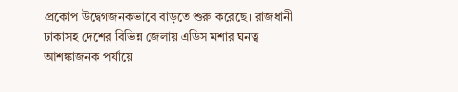প্রকোপ উদ্বেগজনকভাবে বাড়তে শুরু করেছে। রাজধানী ঢাকাসহ দেশের বিভিন্ন জেলায় এডিস মশার ঘনত্ব আশঙ্কাজনক পর্যায়ে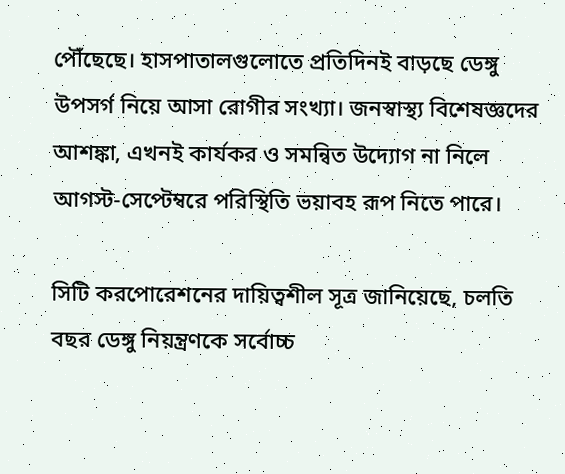পৌঁছেছে। হাসপাতালগুলোতে প্রতিদিনই বাড়ছে ডেঙ্গু উপসর্গ নিয়ে আসা রোগীর সংখ্যা। জনস্বাস্থ্য বিশেষজ্ঞদের আশঙ্কা, এখনই কার্যকর ও সমন্বিত উদ্যোগ না নিলে আগস্ট-সেপ্টেম্বরে পরিস্থিতি ভয়াবহ রূপ নিতে পারে।

সিটি করপোরেশনের দায়িত্বশীল সূত্র জানিয়েছে, চলতি বছর ডেঙ্গু নিয়ন্ত্রণকে সর্বোচ্চ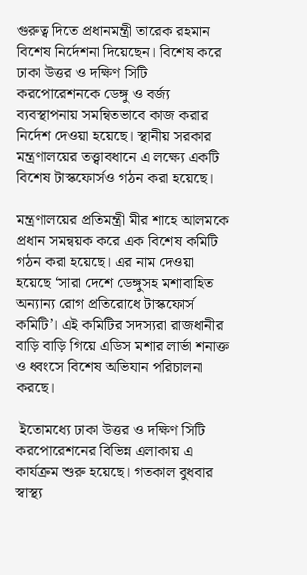গুরুত্ব দিতে প্রধানমন্ত্রী তারেক রহমান বিশেষ নির্দেশনা দিয়েছেন। বিশেষ করে ঢাকা উত্তর ও দক্ষিণ সিটি করপোরেশনকে ডেঙ্গু ও বর্জ্য ব্যবস্থাপনায় সমন্বিতভাবে কাজ করার নির্দেশ দেওয়া হয়েছে। স্থানীয় সরকার মন্ত্রণালয়ের তত্ত্বাবধানে এ লক্ষ্যে একটি বিশেষ টাস্কফোর্সও গঠন করা হয়েছে।

মন্ত্রণালয়ের প্রতিমন্ত্রী মীর শাহে আলমকে প্রধান সমন্বয়ক করে এক বিশেষ কমিটি গঠন করা হয়েছে। এর নাম দেওয়া হয়েছে ‘সারা দেশে ডেঙ্গুসহ মশাবাহিত অন্যান্য রোগ প্রতিরোধে টাস্কফোর্স কমিটি’। এই কমিটির সদস্যরা রাজধানীর বাড়ি বাড়ি গিয়ে এডিস মশার লার্ভা শনাক্ত ও ধ্বংসে বিশেষ অভিযান পরিচালনা করছে।

 ইতোমধ্যে ঢাকা উত্তর ও দক্ষিণ সিটি করপোরেশনের বিভিন্ন এলাকায় এ কার্যক্রম শুরু হয়েছে। গতকাল বুধবার স্বাস্থ্য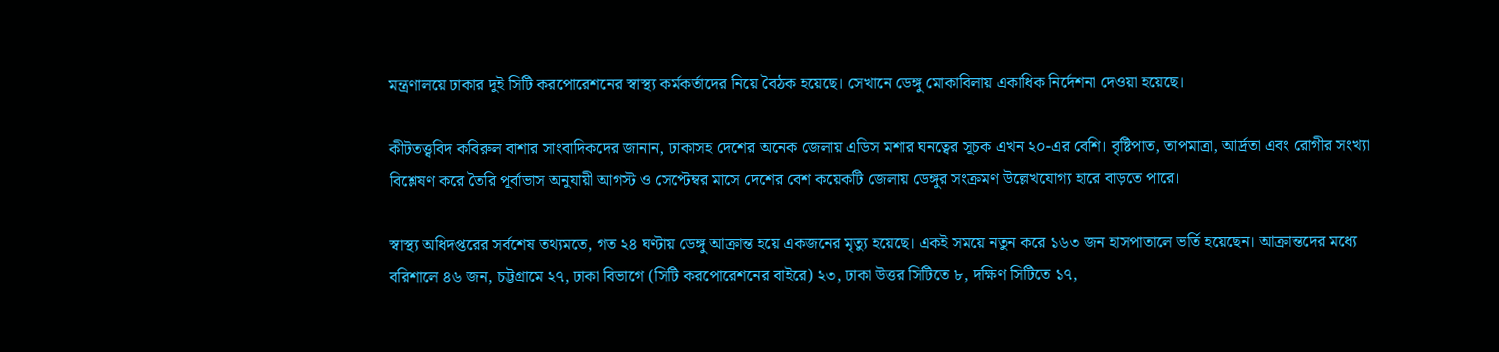মন্ত্রণালয়ে ঢাকার দুই সিটি করপোরেশনের স্বাস্থ্য কর্মকর্তাদের নিয়ে বৈঠক হয়েছে। সেখানে ডেঙ্গু মোকাবিলায় একাধিক নির্দেশনা দেওয়া হয়েছে।

কীটতত্ত্ববিদ কবিরুল বাশার সাংবাদিকদের জানান, ঢাকাসহ দেশের অনেক জেলায় এডিস মশার ঘনত্বের সূচক এখন ২০-এর বেশি। বৃষ্টিপাত, তাপমাত্রা, আর্দ্রতা এবং রোগীর সংখ্যা বিশ্লেষণ করে তৈরি পূর্বাভাস অনুযায়ী আগস্ট ও সেপ্টেম্বর মাসে দেশের বেশ কয়েকটি জেলায় ডেঙ্গুর সংক্রমণ উল্লেখযোগ্য হারে বাড়তে পারে।

স্বাস্থ্য অধিদপ্তরের সর্বশেষ তথ্যমতে, গত ২৪ ঘণ্টায় ডেঙ্গু আক্রান্ত হয়ে একজনের মৃত্যু হয়েছে। একই সময়ে নতুন করে ১৬৩ জন হাসপাতালে ভর্তি হয়েছেন। আক্রান্তদের মধ্যে বরিশালে ৪৬ জন, চট্টগ্রামে ২৭, ঢাকা বিভাগে (সিটি করপোরেশনের বাইরে) ২৩, ঢাকা উত্তর সিটিতে ৮, দক্ষিণ সিটিতে ১৭,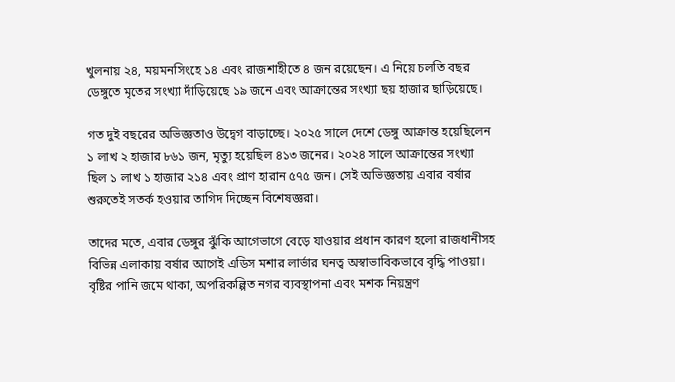খুলনায় ২৪, ময়মনসিংহে ১৪ এবং রাজশাহীতে ৪ জন রয়েছেন। এ নিয়ে চলতি বছর ডেঙ্গুতে মৃতের সংখ্যা দাঁড়িয়েছে ১৯ জনে এবং আক্রান্তের সংখ্যা ছয় হাজার ছাড়িয়েছে।

গত দুই বছরের অভিজ্ঞতাও উদ্বেগ বাড়াচ্ছে। ২০২৫ সালে দেশে ডেঙ্গু আক্রান্ত হয়েছিলেন ১ লাখ ২ হাজার ৮৬১ জন, মৃত্যু হয়েছিল ৪১৩ জনের। ২০২৪ সালে আক্রান্তের সংখ্যা ছিল ১ লাখ ১ হাজার ২১৪ এবং প্রাণ হারান ৫৭৫ জন। সেই অভিজ্ঞতায় এবার বর্ষার শুরুতেই সতর্ক হওয়ার তাগিদ দিচ্ছেন বিশেষজ্ঞরা।

তাদের মতে, এবার ডেঙ্গুর ঝুঁকি আগেভাগে বেড়ে যাওয়ার প্রধান কারণ হলো রাজধানীসহ বিভিন্ন এলাকায় বর্ষার আগেই এডিস মশার লার্ভার ঘনত্ব অস্বাভাবিকভাবে বৃদ্ধি পাওয়া। বৃষ্টির পানি জমে থাকা, অপরিকল্পিত নগর ব্যবস্থাপনা এবং মশক নিয়ন্ত্রণ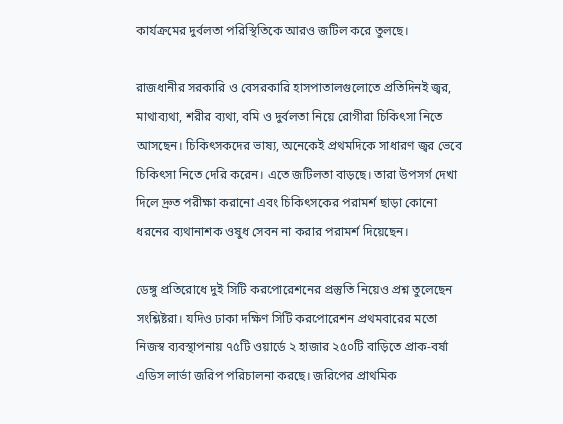কার্যক্রমের দুর্বলতা পরিস্থিতিকে আরও জটিল করে তুলছে।

রাজধানীর সরকারি ও বেসরকারি হাসপাতালগুলোতে প্রতিদিনই জ্বর, মাথাব্যথা, শরীর ব্যথা, বমি ও দুর্বলতা নিয়ে রোগীরা চিকিৎসা নিতে আসছেন। চিকিৎসকদের ভাষ্য, অনেকেই প্রথমদিকে সাধারণ জ্বর ভেবে চিকিৎসা নিতে দেরি করেন। এতে জটিলতা বাড়ছে। তারা উপসর্গ দেখা দিলে দ্রুত পরীক্ষা করানো এবং চিকিৎসকের পরামর্শ ছাড়া কোনো ধরনের ব্যথানাশক ওষুধ সেবন না করার পরামর্শ দিয়েছেন।

ডেঙ্গু প্রতিরোধে দুই সিটি করপোরেশনের প্রস্তুতি নিয়েও প্রশ্ন তুলেছেন সংশ্লিষ্টরা। যদিও ঢাকা দক্ষিণ সিটি করপোরেশন প্রথমবারের মতো নিজস্ব ব্যবস্থাপনায় ৭৫টি ওয়ার্ডে ২ হাজার ২৫০টি বাড়িতে প্রাক-বর্ষা এডিস লার্ভা জরিপ পরিচালনা করছে। জরিপের প্রাথমিক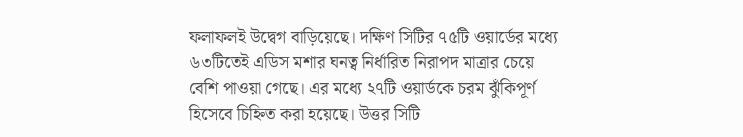ফলাফলই উদ্বেগ বাড়িয়েছে। দক্ষিণ সিটির ৭৫টি ওয়ার্ডের মধ্যে ৬৩টিতেই এডিস মশার ঘনত্ব নির্ধারিত নিরাপদ মাত্রার চেয়ে বেশি পাওয়া গেছে। এর মধ্যে ২৭টি ওয়ার্ডকে চরম ঝুঁকিপূর্ণ হিসেবে চিহ্নিত করা হয়েছে। উত্তর সিটি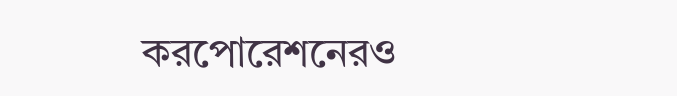করপোরেশনেরও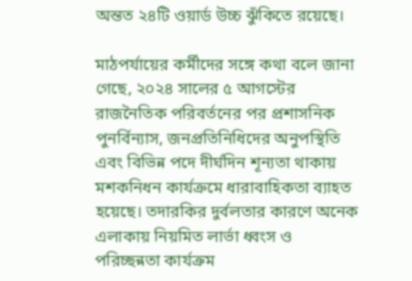অন্তত ২৪টি ওয়ার্ড উচ্চ ঝুঁকিতে রয়েছে।

মাঠপর্যায়ের কর্মীদের সঙ্গে কথা বলে জানা গেছে, ২০২৪ সালের ৫ আগস্টের রাজনৈতিক পরিবর্তনের পর প্রশাসনিক পুনর্বিন্যাস, জনপ্রতিনিধিদের অনুপস্থিতি এবং বিভিন্ন পদে দীর্ঘদিন শূন্যতা থাকায় মশকনিধন কার্যক্রমে ধারাবাহিকতা ব্যাহত হয়েছে। তদারকির দুর্বলতার কারণে অনেক এলাকায় নিয়মিত লার্ভা ধ্বংস ও পরিচ্ছন্নতা কার্যক্রম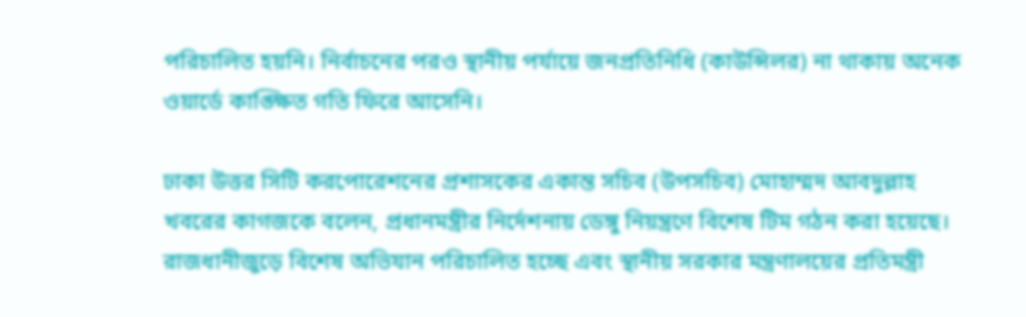পরিচালিত হয়নি। নির্বাচনের পরও স্থানীয় পর্যায়ে জনপ্রতিনিধি (কাউন্সিলর) না থাকায় অনেক ওয়ার্ডে কাঙ্ক্ষিত গতি ফিরে আসেনি।

ঢাকা উত্তর সিটি করপোরেশনের প্রশাসকের একান্ত সচিব (উপসচিব) মোহাম্মদ আবদুল্লাহ খবরের কাগজকে বলেন, প্রধানমন্ত্রীর নির্দেশনায় ডেঙ্গু নিয়ন্ত্রণে বিশেষ টিম গঠন করা হয়েছে। রাজধানীজুড়ে বিশেষ অভিযান পরিচালিত হচ্ছে এবং স্থানীয় সরকার মন্ত্রণালয়ের প্রতিমন্ত্রী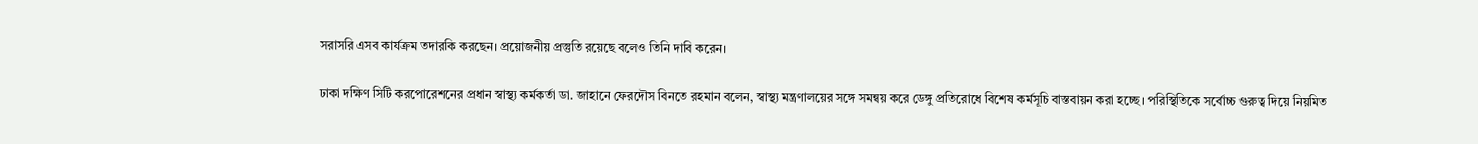সরাসরি এসব কার্যক্রম তদারকি করছেন। প্রয়োজনীয় প্রস্তুতি রয়েছে বলেও তিনি দাবি করেন।

ঢাকা দক্ষিণ সিটি করপোরেশনের প্রধান স্বাস্থ্য কর্মকর্তা ডা. জাহানে ফেরদৌস বিনতে রহমান বলেন, স্বাস্থ্য মন্ত্রণালয়ের সঙ্গে সমন্বয় করে ডেঙ্গু প্রতিরোধে বিশেষ কর্মসূচি বাস্তবায়ন করা হচ্ছে। পরিস্থিতিকে সর্বোচ্চ গুরুত্ব দিয়ে নিয়মিত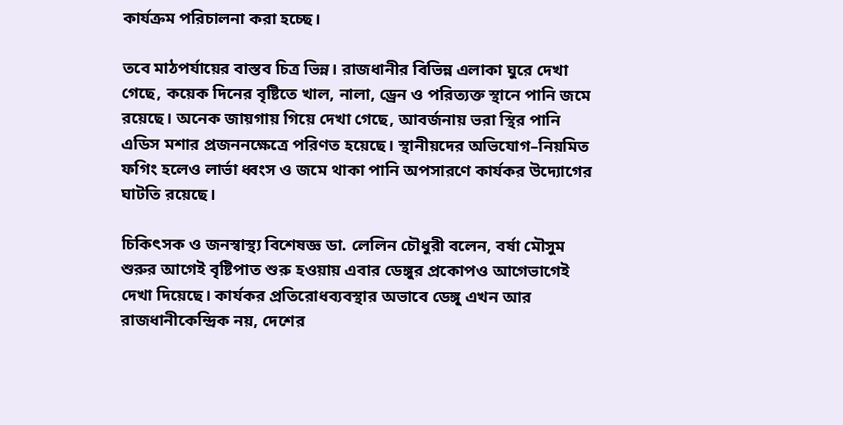কার্যক্রম পরিচালনা করা হচ্ছে।

তবে মাঠপর্যায়ের বাস্তব চিত্র ভিন্ন। রাজধানীর বিভিন্ন এলাকা ঘুরে দেখা গেছে, কয়েক দিনের বৃষ্টিতে খাল, নালা, ড্রেন ও পরিত্যক্ত স্থানে পানি জমে রয়েছে। অনেক জায়গায় গিয়ে দেখা গেছে, আবর্জনায় ভরা স্থির পানি এডিস মশার প্রজননক্ষেত্রে পরিণত হয়েছে। স্থানীয়দের অভিযোগ–নিয়মিত ফগিং হলেও লার্ভা ধ্বংস ও জমে থাকা পানি অপসারণে কার্যকর উদ্যোগের ঘাটতি রয়েছে।

চিকিৎসক ও জনস্বাস্থ্য বিশেষজ্ঞ ডা. লেলিন চৌধুরী বলেন, বর্ষা মৌসুম শুরুর আগেই বৃষ্টিপাত শুরু হওয়ায় এবার ডেঙ্গুর প্রকোপও আগেভাগেই দেখা দিয়েছে। কার্যকর প্রতিরোধব্যবস্থার অভাবে ডেঙ্গু এখন আর রাজধানীকেন্দ্রিক নয়, দেশের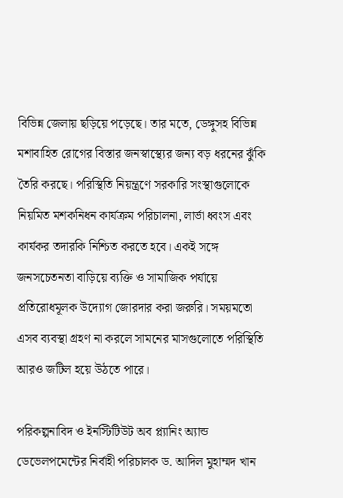বিভিন্ন জেলায় ছড়িয়ে পড়েছে। তার মতে, ডেঙ্গুসহ বিভিন্ন মশাবাহিত রোগের বিস্তার জনস্বাস্থ্যের জন্য বড় ধরনের ঝুঁকি তৈরি করছে। পরিস্থিতি নিয়ন্ত্রণে সরকারি সংস্থাগুলোকে নিয়মিত মশকনিধন কার্যক্রম পরিচালনা, লার্ভা ধ্বংস এবং কার্যকর তদারকি নিশ্চিত করতে হবে। একই সঙ্গে জনসচেতনতা বাড়িয়ে ব্যক্তি ও সামাজিক পর্যায়ে প্রতিরোধমূলক উদ্যোগ জোরদার করা জরুরি। সময়মতো এসব ব্যবস্থা গ্রহণ না করলে সামনের মাসগুলোতে পরিস্থিতি আরও জটিল হয়ে উঠতে পারে।

পরিকল্পনাবিদ ও ইনস্টিটিউট অব প্ল্যানিং অ্যান্ড ডেভেলপমেন্টের নির্বাহী পরিচালক ড. আদিল মুহাম্মদ খান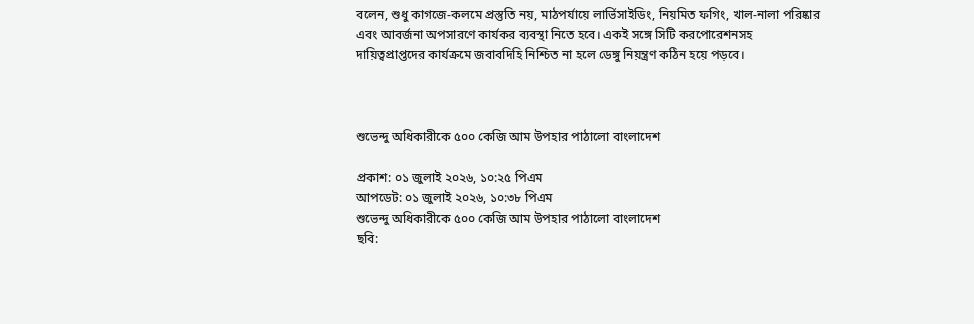বলেন, শুধু কাগজে-কলমে প্রস্তুতি নয়, মাঠপর্যায়ে লার্ভিসাইডিং, নিয়মিত ফগিং, খাল-নালা পরিষ্কার এবং আবর্জনা অপসারণে কার্যকর ব্যবস্থা নিতে হবে। একই সঙ্গে সিটি করপোরেশনসহ দায়িত্বপ্রাপ্তদের কার্যক্রমে জবাবদিহি নিশ্চিত না হলে ডেঙ্গু নিয়ন্ত্রণ কঠিন হয়ে পড়বে।



শুভেন্দু অধিকারীকে ৫০০ কেজি আম উপহার পাঠালো বাংলাদেশ

প্রকাশ: ০১ জুলাই ২০২৬, ১০:২৫ পিএম
আপডেট: ০১ জুলাই ২০২৬, ১০:৩৮ পিএম
শুভেন্দু অধিকারীকে ৫০০ কেজি আম উপহার পাঠালো বাংলাদেশ
ছবি: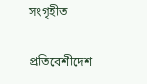সংগৃহীত

প্রতিবেশীদেশ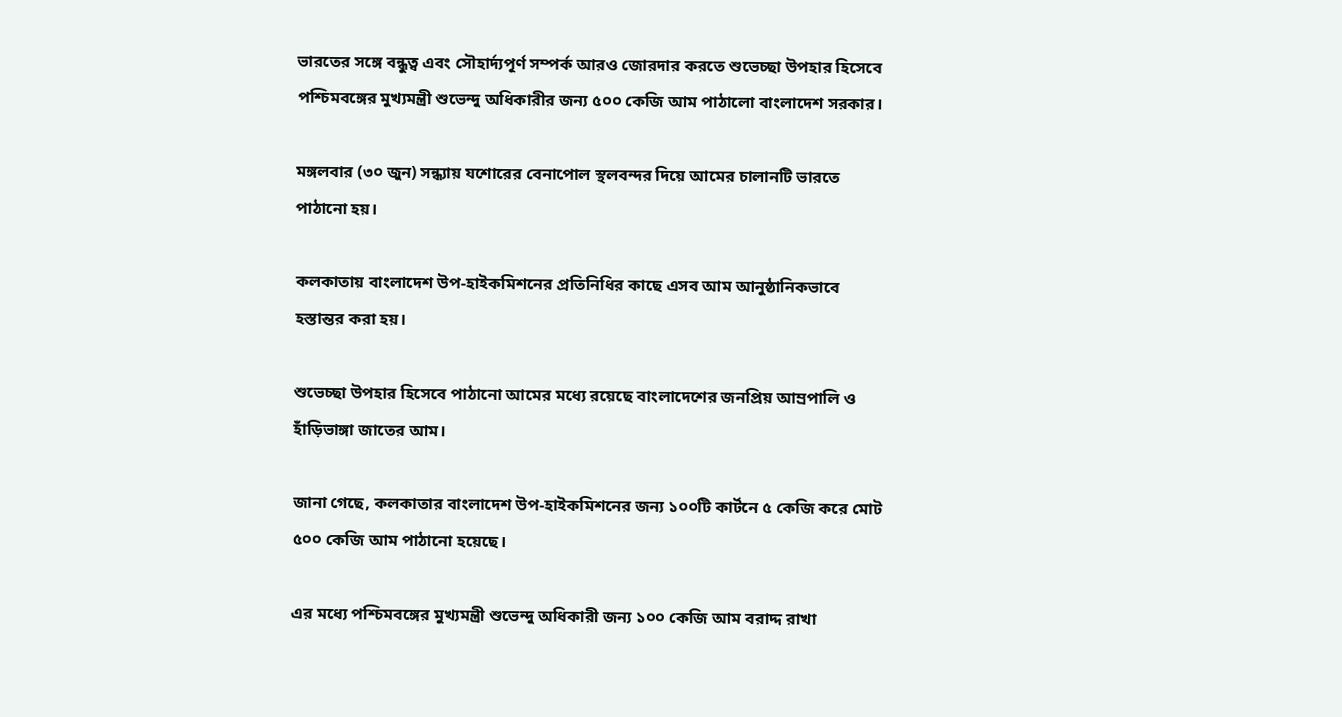ভারতের সঙ্গে বন্ধুত্ব এবং সৌহার্দ্যপূর্ণ সম্পর্ক আরও জোরদার করতে শুভেচ্ছা উপহার হিসেবে পশ্চিমবঙ্গের মুখ্যমন্ত্রী শুভেন্দু অধিকারীর জন্য ৫০০ কেজি আম পাঠালো বাংলাদেশ সরকার।

মঙ্গলবার (৩০ জুন) সন্ধ্যায় যশোরের বেনাপোল স্থলবন্দর দিয়ে আমের চালানটি ভারতে পাঠানো হয়।

কলকাতায় বাংলাদেশ উপ-হাইকমিশনের প্রতিনিধির কাছে এসব আম আনুষ্ঠানিকভাবে হস্তান্তর করা হয়।

শুভেচ্ছা উপহার হিসেবে পাঠানো আমের মধ্যে রয়েছে বাংলাদেশের জনপ্রিয় আম্রপালি ও হাঁড়িভাঙ্গা জাতের আম।

জানা গেছে, কলকাতার বাংলাদেশ উপ-হাইকমিশনের জন্য ১০০টি কার্টনে ৫ কেজি করে মোট ৫০০ কেজি আম পাঠানো হয়েছে।

এর মধ্যে পশ্চিমবঙ্গের মুখ্যমন্ত্রী শুভেন্দু অধিকারী জন্য ১০০ কেজি আম বরাদ্দ রাখা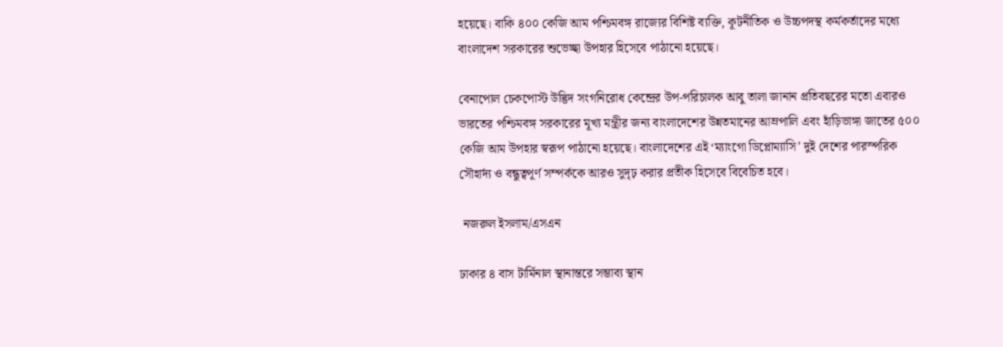হয়েছে। বাকি ৪০০ কেজি আম পশ্চিমবঙ্গ রাজ্যের বিশিষ্ট ব্যক্তি, কূটনীতিক ও উচ্চপদস্থ কর্মকর্তাদের মধ্যে বাংলাদেশ সরকারের শুভেচ্ছা উপহার হিসেবে পাঠানো হয়েছে।

বেনাপোল চেকপোস্ট উদ্ভিদ সংগনিরোধ কেন্দ্রের উপ-পরিচালক আবু তালা জানান প্রতিবছরের মতো এবারও ভারতের পশ্চিমবঙ্গ সরকারের মূখ্য মন্ত্রীর জন্য বাংলাদেশের উন্নতমানের আম্রপালি এবং হাঁড়িভাঙ্গা জাতের ৫০০ কেজি আম উপহার স্বরূপ পাঠানো হয়েছে। বাংলাদেশের এই ‘ম্যাংগো ডিপ্লোম্যাসি’ দুই দেশের পারস্পরিক সৌহার্দ্য ও বন্ধুত্বপূর্ণ সম্পর্ককে আরও সুদৃঢ় করার প্রতীক হিসেবে বিবেচিত হবে।

 নজরুল ইসলাম/এসএন

ঢাকার ৪ বাস টার্মিনাল স্থানান্তরে সম্ভাব্য স্থান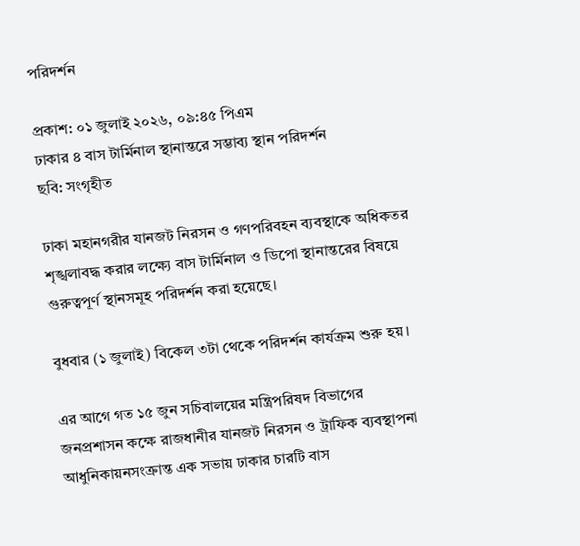পরিদর্শন

প্রকাশ: ০১ জুলাই ২০২৬, ০৯:৪৫ পিএম
ঢাকার ৪ বাস টার্মিনাল স্থানান্তরে সম্ভাব্য স্থান পরিদর্শন
ছবি: সংগৃহীত

ঢাকা মহানগরীর যানজট নিরসন ও গণপরিবহন ব্যবস্থাকে অধিকতর শৃঙ্খলাবদ্ধ করার লক্ষ্যে বাস টার্মিনাল ও ডিপো স্থানান্তরের বিষয়ে গুরুত্বপূর্ণ স্থানসমূহ পরিদর্শন করা হয়েছে।

বুধবার (১ জুলাই) বিকেল ৩টা থেকে পরিদর্শন কার্যক্রম শুরু হয়।

এর আগে গত ১৫ জুন সচিবালয়ের মন্ত্রিপরিষদ বিভাগের জনপ্রশাসন কক্ষে রাজধানীর যানজট নিরসন ও ট্রাফিক ব্যবস্থাপনা আধুনিকায়নসংক্রান্ত এক সভায় ঢাকার চারটি বাস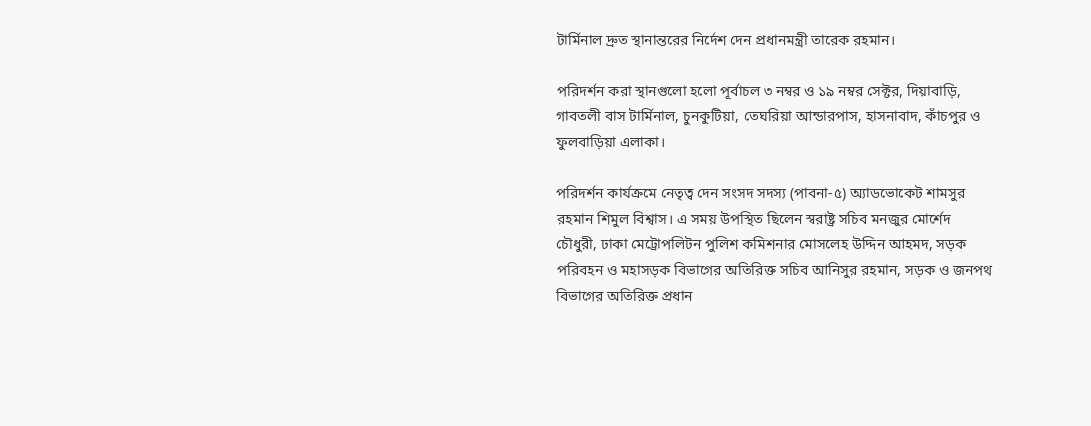টার্মিনাল দ্রুত স্থানান্তরের নির্দেশ দেন প্রধানমন্ত্রী তারেক রহমান।

পরিদর্শন করা স্থানগুলো হলো পূর্বাচল ৩ নম্বর ও ১৯ নম্বর সেক্টর, দিয়াবাড়ি, গাবতলী বাস টার্মিনাল, চুনকুটিয়া, তেঘরিয়া আন্ডারপাস, হাসনাবাদ, কাঁচপুর ও ফুলবাড়িয়া এলাকা।

পরিদর্শন কার্যক্রমে নেতৃত্ব দেন সংসদ সদস্য (পাবনা-৫) অ্যাডভোকেট শামসুর রহমান শিমুল বিশ্বাস। এ সময় উপস্থিত ছিলেন স্বরাষ্ট্র সচিব মনজুর মোর্শেদ চৌধুরী, ঢাকা মেট্রোপলিটন পুলিশ কমিশনার মোসলেহ উদ্দিন আহমদ, সড়ক পরিবহন ও মহাসড়ক বিভাগের অতিরিক্ত সচিব আনিসুর রহমান, সড়ক ও জনপথ বিভাগের অতিরিক্ত প্রধান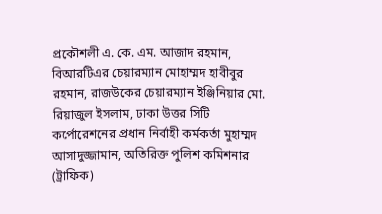প্রকৌশলী এ. কে. এম. আজাদ রহমান, বিআরটিএর চেয়ারম্যান মোহাম্মদ হাবীবুর রহমান, রাজউকের চেয়ারম্যান ইঞ্জিনিয়ার মো. রিয়াজুল ইসলাম, ঢাকা উত্তর সিটি কর্পোরেশনের প্রধান নির্বাহী কর্মকর্তা মুহাম্মদ আসাদুজ্জামান, অতিরিক্ত পুলিশ কমিশনার (ট্রাফিক)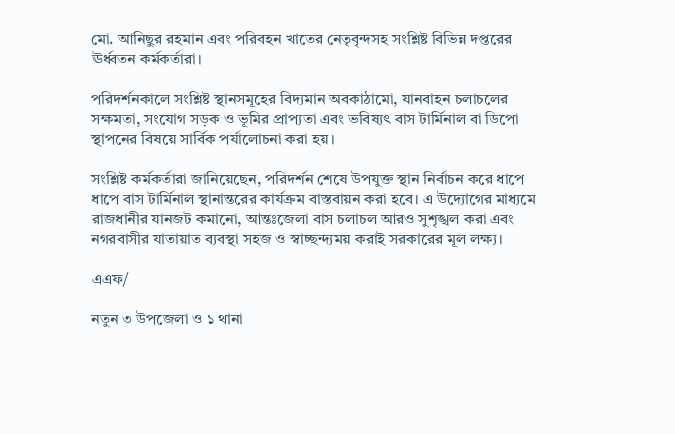মো. আনিছুর রহমান এবং পরিবহন খাতের নেতৃবৃন্দসহ সংশ্লিষ্ট বিভিন্ন দপ্তরের ঊর্ধ্বতন কর্মকর্তারা।

পরিদর্শনকালে সংশ্লিষ্ট স্থানসমূহের বিদ্যমান অবকাঠামো, যানবাহন চলাচলের সক্ষমতা, সংযোগ সড়ক ও ভূমির প্রাপ্যতা এবং ভবিষ্যৎ বাস টার্মিনাল বা ডিপো স্থাপনের বিষয়ে সার্বিক পর্যালোচনা করা হয়।

সংশ্লিষ্ট কর্মকর্তারা জানিয়েছেন, পরিদর্শন শেষে উপযুক্ত স্থান নির্বাচন করে ধাপে ধাপে বাস টার্মিনাল স্থানান্তরের কার্যক্রম বাস্তবায়ন করা হবে। এ উদ্যোগের মাধ্যমে রাজধানীর যানজট কমানো, আন্তঃজেলা বাস চলাচল আরও সুশৃঙ্খল করা এবং নগরবাসীর যাতায়াত ব্যবস্থা সহজ ও স্বাচ্ছন্দ্যময় করাই সরকারের মূল লক্ষ্য।

এএফ/

নতুন ৩ উপজেলা ও ১ থানা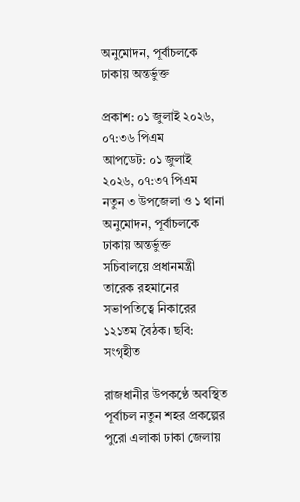অনুমোদন, পূর্বাচলকে ঢাকায় অন্তর্ভুক্ত

প্রকাশ: ০১ জুলাই ২০২৬, ০৭:৩৬ পিএম
আপডেট: ০১ জুলাই ২০২৬, ০৭:৩৭ পিএম
নতুন ৩ উপজেলা ও ১ থানা অনুমোদন, পূর্বাচলকে ঢাকায় অন্তর্ভুক্ত
সচিবালয়ে প্রধানমন্ত্রী তারেক রহমানের সভাপতিত্বে নিকারের ১২১তম বৈঠক। ছবি: সংগৃহীত

রাজধানীর উপকণ্ঠে অবস্থিত পূর্বাচল নতুন শহর প্রকল্পের পুরো এলাকা ঢাকা জেলায়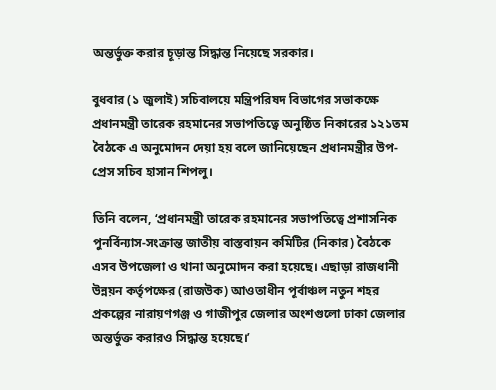অন্তর্ভুক্ত করার চূড়ান্ত সিদ্ধান্ত নিয়েছে সরকার।

বুধবার (১ জুলাই) সচিবালয়ে মন্ত্রিপরিষদ বিভাগের সভাকক্ষে প্রধানমন্ত্রী তারেক রহমানের সভাপতিত্বে অনুষ্ঠিত নিকারের ১২১তম বৈঠকে এ অনুমোদন দেয়া হয় বলে জানিয়েছেন প্রধানমন্ত্রীর উপ-প্রেস সচিব হাসান শিপলু।

তিনি বলেন, ‘প্রধানমন্ত্রী তারেক রহমানের সভাপতিত্বে প্রশাসনিক পুনর্বিন্যাস-সংক্রান্ত জাতীয় বাস্তবায়ন কমিটির (নিকার) বৈঠকে এসব উপজেলা ও থানা অনুমোদন করা হয়েছে। এছাড়া রাজধানী উন্নয়ন কর্তৃপক্ষের (রাজউক) আওতাধীন পূর্বাঞ্চল নতুন শহর প্রকল্পের নারায়ণগঞ্জ ও গাজীপুর জেলার অংশগুলো ঢাকা জেলার অন্তর্ভুক্ত করারও সিদ্ধান্ত হয়েছে।’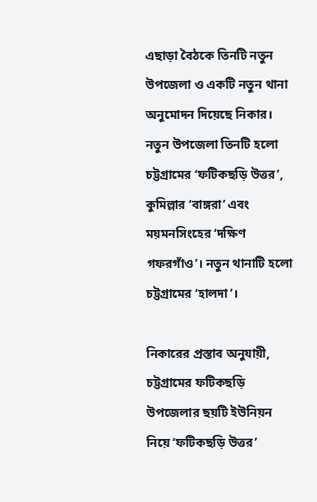এছাড়া বৈঠকে তিনটি নতুন উপজেলা ও একটি নতুন থানা অনুমোদন দিয়েছে নিকার। নতুন উপজেলা তিনটি হলো চট্টগ্রামের ‘ফটিকছড়ি উত্তর’, কুমিল্লার ‘বাঙ্গরা’ এবং ময়মনসিংহের ‘দক্ষিণ গফরগাঁও’। নতুন থানাটি হলো চট্টগ্রামের ‘হালদা’।

নিকারের প্রস্তাব অনুযায়ী, চট্টগ্রামের ফটিকছড়ি উপজেলার ছয়টি ইউনিয়ন নিয়ে ‘ফটিকছড়ি উত্তর’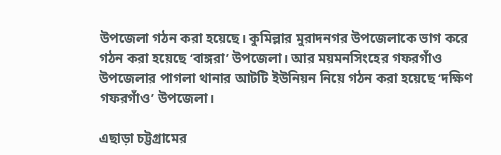উপজেলা গঠন করা হয়েছে। কুমিল্লার মুরাদনগর উপজেলাকে ভাগ করে গঠন করা হয়েছে ‘বাঙ্গরা’ উপজেলা। আর ময়মনসিংহের গফরগাঁও উপজেলার পাগলা থানার আটটি ইউনিয়ন নিয়ে গঠন করা হয়েছে ‘দক্ষিণ গফরগাঁও’ উপজেলা।

এছাড়া চট্টগ্রামের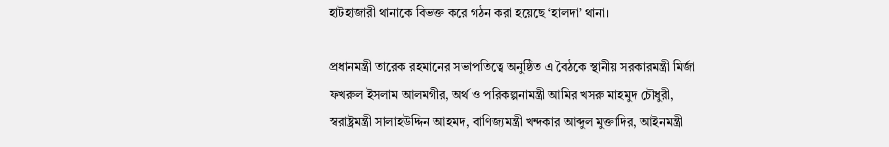হাটহাজারী থানাকে বিভক্ত করে গঠন করা হয়েছে ‘হালদা’ থানা।

প্রধানমন্ত্রী তারেক রহমানের সভাপতিত্বে অনুষ্ঠিত এ বৈঠকে স্থানীয় সরকারমন্ত্রী মির্জা ফখরুল ইসলাম আলমগীর, অর্থ ও পরিকল্পনামন্ত্রী আমির খসরু মাহমুদ চৌধুরী, স্বরাষ্ট্রমন্ত্রী সালাহউদ্দিন আহমদ, বাণিজ্যমন্ত্রী খন্দকার আব্দুল মুক্তাদির, আইনমন্ত্রী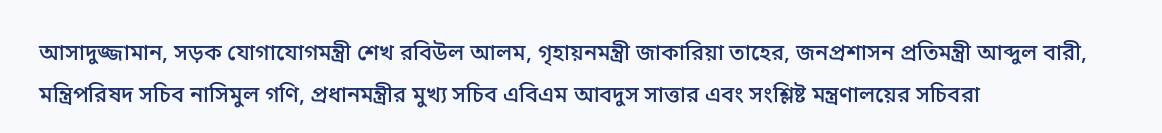আসাদুজ্জামান, সড়ক যোগাযোগমন্ত্রী শেখ রবিউল আলম, গৃহায়নমন্ত্রী জাকারিয়া তাহের, জনপ্রশাসন প্রতিমন্ত্রী আব্দুল বারী, মন্ত্রিপরিষদ সচিব নাসিমুল গণি, প্রধানমন্ত্রীর মুখ্য সচিব এবিএম আবদুস সাত্তার এবং সংশ্লিষ্ট মন্ত্রণালয়ের সচিবরা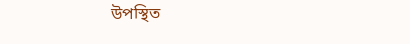উপস্থিত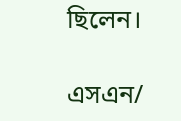ছিলেন।

এসএন/